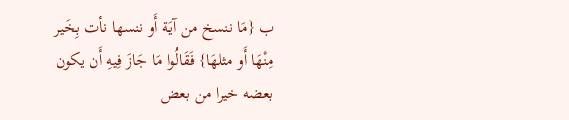ب {مَا ننسخ من آيَة أَو ننسها نأت بِخَير مِنْهَا أَو مثلهَا} فَقَالُوا مَا جَازَ فِيهِ أَن يكون بعضه خيرا من بعض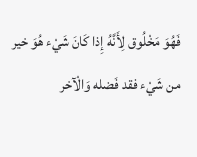فَهُوَ مَخْلُوق لِأَنَّهُ إِذا كَانَ شَيْء هُوَ خير من شَيْء فقد فَضله وَالْآخر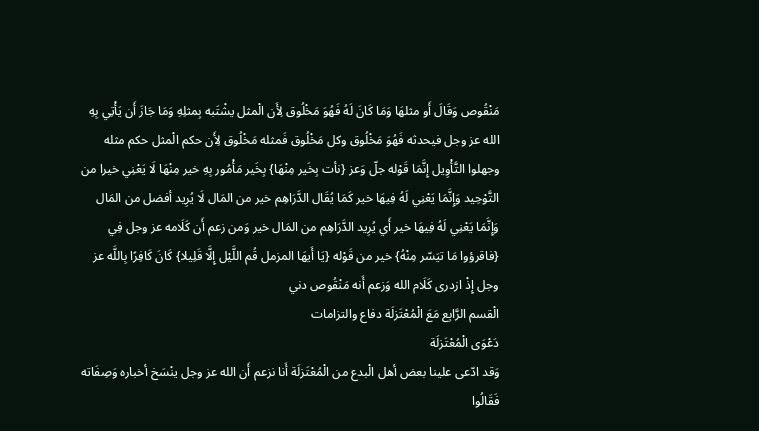مَنْقُوص وَقَالَ أَو مثلهَا وَمَا كَانَ لَهُ فَهُوَ مَخْلُوق لِأَن الْمثل يشْتَبه بِمثلِهِ وَمَا جَازَ أَن يَأْتِي بِهِ الله عز وجل فيحدثه فَهُوَ مَخْلُوق وكل مَخْلُوق فَمثله مَخْلُوق لِأَن حكم الْمثل حكم مثله وجهلوا التَّأْوِيل إِنَّمَا قَوْله جلّ وَعز {نأت بِخَير مِنْهَا} بِخَير مَأْمُور بِهِ خير مِنْهَا لَا يَعْنِي خيرا من التَّوْحِيد وَإِنَّمَا يَعْنِي لَهُ فِيهَا خير كَمَا يُقَال الدَّرَاهِم خير من المَال لَا يُرِيد أفضل من المَال وَإِنَّمَا يَعْنِي لَهُ فِيهَا خير أَي يُرِيد الدَّرَاهِم من المَال خير وَمن زعم أَن كَلَامه عز وجل فِي {فاقرؤوا مَا تيَسّر مِنْهُ} خير من قَوْله {يَا أَيهَا المزمل قُم اللَّيْل إِلَّا قَلِيلا} كَانَ كَافِرًا بِاللَّه عز وجل إِذْ ازدرى كَلَام الله وَزعم أَنه مَنْقُوص دني
الْقسم الرَّابِع مَعَ الْمُعْتَزلَة دفاع والتزامات
دَعْوَى الْمُعْتَزلَة
وَقد ادّعى علينا بعض أهل الْبدع من الْمُعْتَزلَة أَنا نزعم أَن الله عز وجل ينْسَخ أخباره وَصِفَاته فَقَالُوا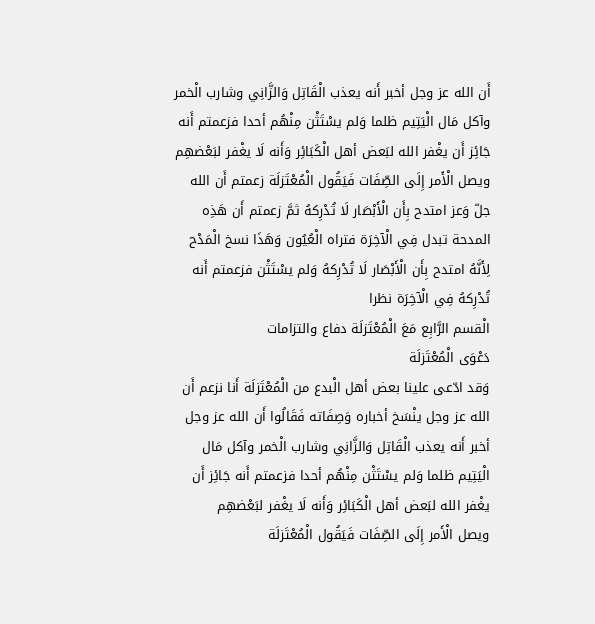أَن الله عز وجل أخبر أَنه يعذب الْقَاتِل وَالزَّانِي وشارب الْخمر وآكل مَال الْيَتِيم ظلما وَلم يسْتَثْن مِنْهُم أحدا فزعمتم أَنه جَائِز أَن يغْفر الله لبَعض أهل الْكَبَائِر وَأَنه لَا يغْفر لبَعْضهِم
ويصل الْأَمر إِلَى الصِّفَات فَيَقُول الْمُعْتَزلَة زعمتم أَن الله جلّ وَعز امتدح بِأَن الْأَبْصَار لَا تُدْرِكهُ ثمَّ زعمتم أَن هَذِه المدحة تبدل فِي الْآخِرَة فتراه الْعُيُون وَهَذَا نسخ الْمَدْح لِأَنَّهُ امتدح بِأَن الْأَبْصَار لَا تُدْرِكهُ وَلم يسْتَثْن فزعمتم أَنه تُدْرِكهُ فِي الْآخِرَة نظرا
الْقسم الرَّابِع مَعَ الْمُعْتَزلَة دفاع والتزامات
دَعْوَى الْمُعْتَزلَة
وَقد ادّعى علينا بعض أهل الْبدع من الْمُعْتَزلَة أَنا نزعم أَن الله عز وجل ينْسَخ أخباره وَصِفَاته فَقَالُوا أَن الله عز وجل أخبر أَنه يعذب الْقَاتِل وَالزَّانِي وشارب الْخمر وآكل مَال الْيَتِيم ظلما وَلم يسْتَثْن مِنْهُم أحدا فزعمتم أَنه جَائِز أَن يغْفر الله لبَعض أهل الْكَبَائِر وَأَنه لَا يغْفر لبَعْضهِم
ويصل الْأَمر إِلَى الصِّفَات فَيَقُول الْمُعْتَزلَة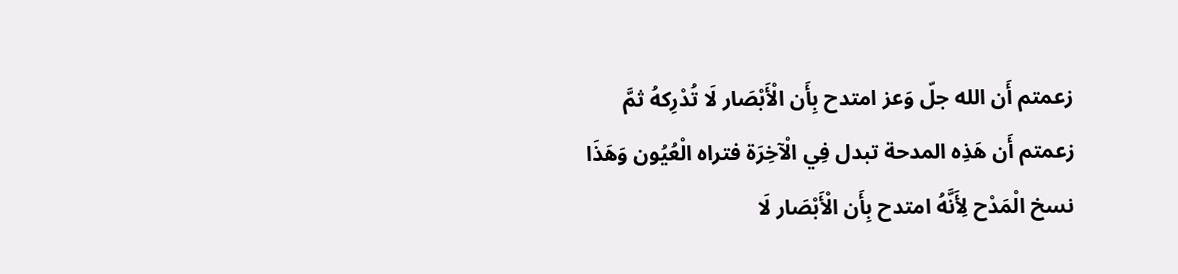زعمتم أَن الله جلّ وَعز امتدح بِأَن الْأَبْصَار لَا تُدْرِكهُ ثمَّ زعمتم أَن هَذِه المدحة تبدل فِي الْآخِرَة فتراه الْعُيُون وَهَذَا نسخ الْمَدْح لِأَنَّهُ امتدح بِأَن الْأَبْصَار لَا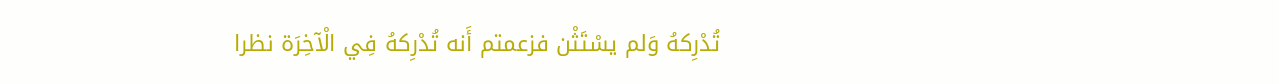تُدْرِكهُ وَلم يسْتَثْن فزعمتم أَنه تُدْرِكهُ فِي الْآخِرَة نظرا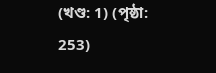(খণ্ড: 1) (পৃষ্ঠা: 253)